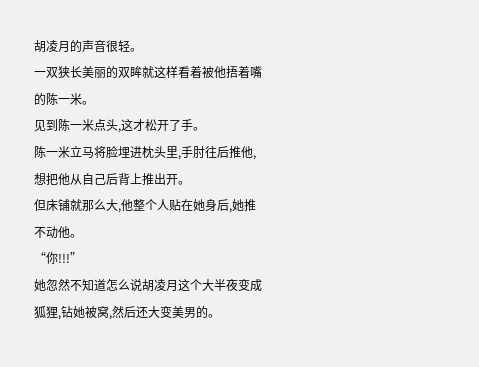胡凌月的声音很轻。
一双狭长美丽的双眸就这样看着被他捂着嘴的陈一米。
见到陈一米点头,这才松开了手。
陈一米立马将脸埋进枕头里,手肘往后推他,想把他从自己后背上推出开。
但床铺就那么大,他整个人贴在她身后,她推不动他。
“你!!!”
她忽然不知道怎么说胡凌月这个大半夜变成狐狸,钻她被窝,然后还大变美男的。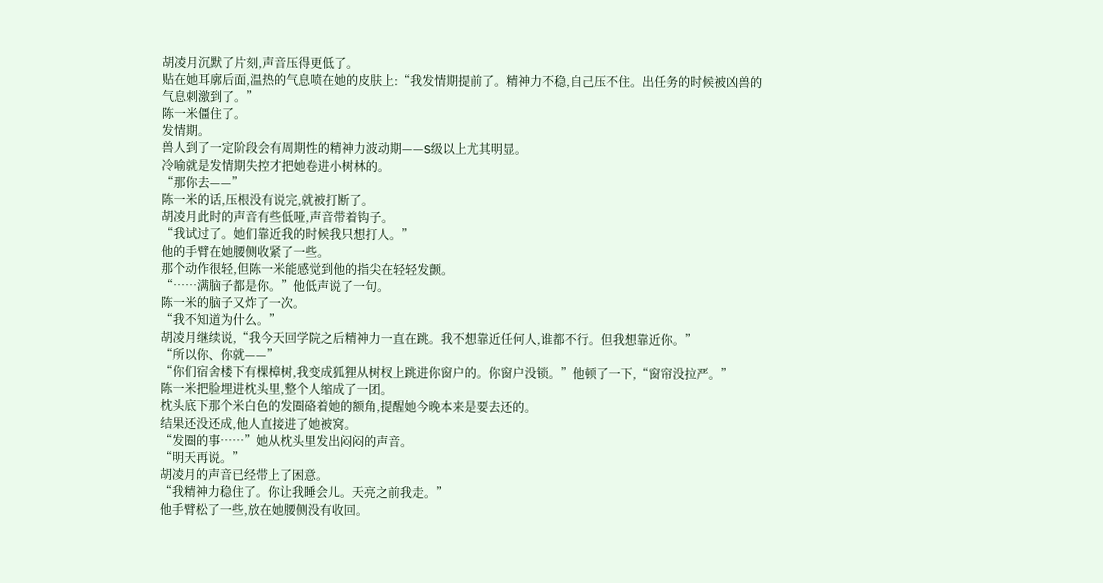胡凌月沉默了片刻,声音压得更低了。
贴在她耳廓后面,温热的气息喷在她的皮肤上:“我发情期提前了。精神力不稳,自己压不住。出任务的时候被凶兽的气息刺激到了。”
陈一米僵住了。
发情期。
兽人到了一定阶段会有周期性的精神力波动期——S级以上尤其明显。
冷喻就是发情期失控才把她卷进小树林的。
“那你去——”
陈一米的话,压根没有说完,就被打断了。
胡凌月此时的声音有些低哑,声音带着钩子。
“我试过了。她们靠近我的时候我只想打人。”
他的手臂在她腰侧收紧了一些。
那个动作很轻,但陈一米能感觉到他的指尖在轻轻发颤。
“……满脑子都是你。”他低声说了一句。
陈一米的脑子又炸了一次。
“我不知道为什么。”
胡凌月继续说,“我今天回学院之后精神力一直在跳。我不想靠近任何人,谁都不行。但我想靠近你。”
“所以你、你就——”
“你们宿舍楼下有棵樟树,我变成狐狸从树杈上跳进你窗户的。你窗户没锁。”他顿了一下,“窗帘没拉严。”
陈一米把脸埋进枕头里,整个人缩成了一团。
枕头底下那个米白色的发圈硌着她的额角,提醒她今晚本来是要去还的。
结果还没还成,他人直接进了她被窝。
“发圈的事……”她从枕头里发出闷闷的声音。
“明天再说。”
胡凌月的声音已经带上了困意。
“我精神力稳住了。你让我睡会儿。天亮之前我走。”
他手臂松了一些,放在她腰侧没有收回。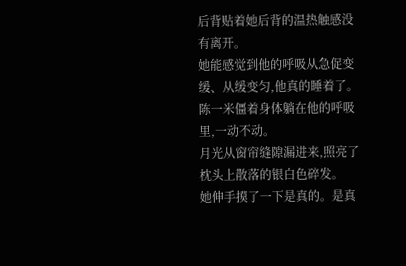后背贴着她后背的温热触感没有离开。
她能感觉到他的呼吸从急促变缓、从缓变匀,他真的睡着了。
陈一米僵着身体躺在他的呼吸里,一动不动。
月光从窗帘缝隙漏进来,照亮了枕头上散落的银白色碎发。
她伸手摸了一下是真的。是真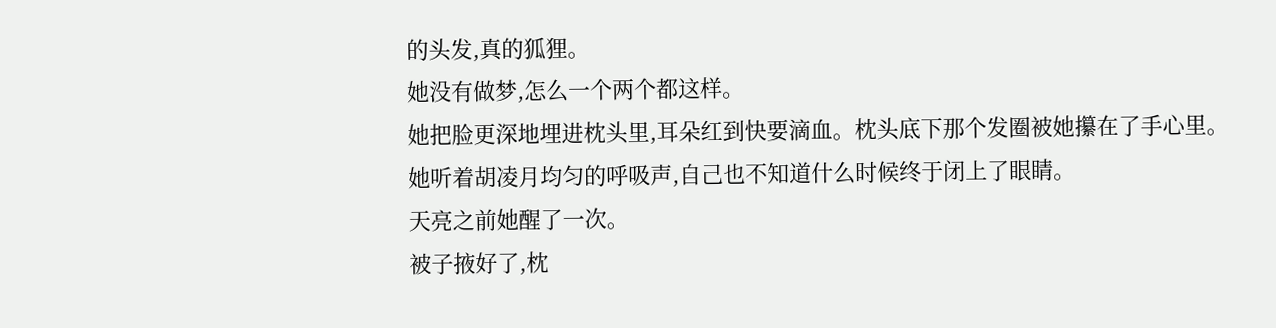的头发,真的狐狸。
她没有做梦,怎么一个两个都这样。
她把脸更深地埋进枕头里,耳朵红到快要滴血。枕头底下那个发圈被她攥在了手心里。
她听着胡凌月均匀的呼吸声,自己也不知道什么时候终于闭上了眼睛。
天亮之前她醒了一次。
被子掖好了,枕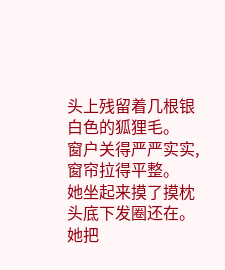头上残留着几根银白色的狐狸毛。
窗户关得严严实实,窗帘拉得平整。
她坐起来摸了摸枕头底下发圈还在。
她把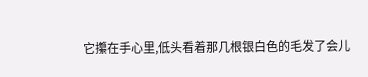它攥在手心里,低头看着那几根银白色的毛发了会儿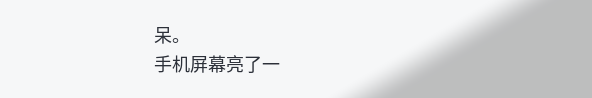呆。
手机屏幕亮了一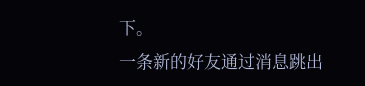下。
一条新的好友通过消息跳出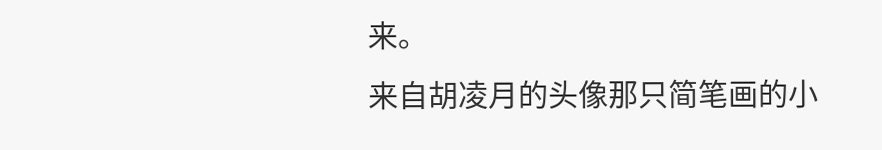来。
来自胡凌月的头像那只简笔画的小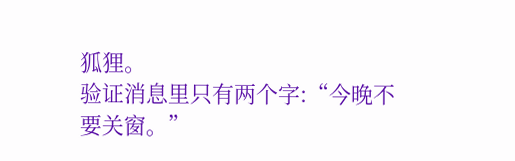狐狸。
验证消息里只有两个字:“今晚不要关窗。”